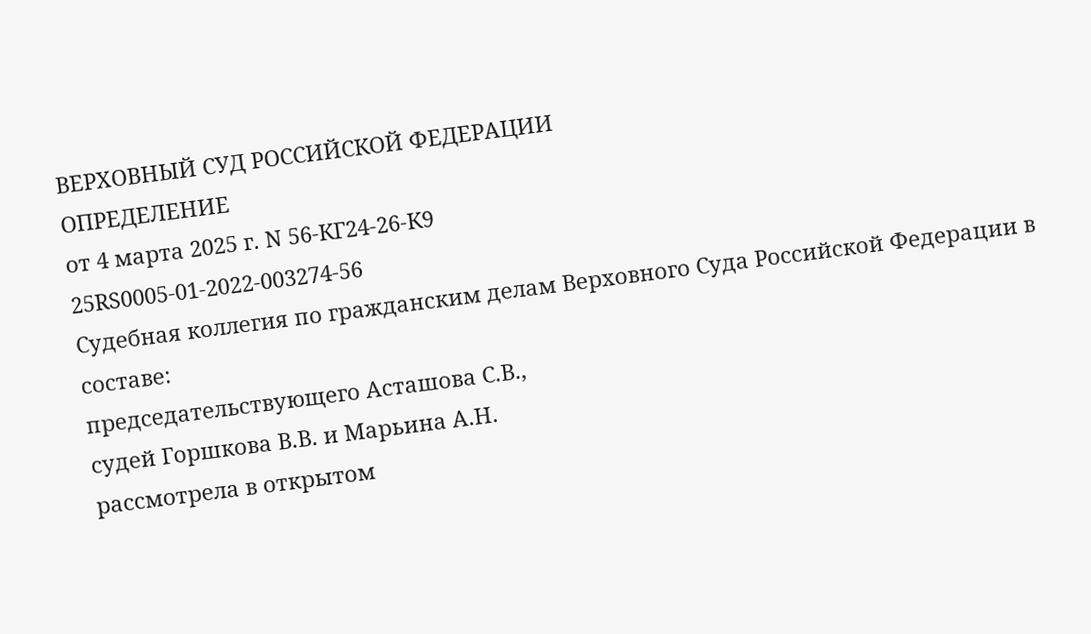ВЕРХОВНЫЙ СУД РОССИЙСКОЙ ФЕДЕРАЦИИ
ОПРЕДЕЛЕНИЕ
от 4 марта 2025 г. N 56-КГ24-26-К9
25RS0005-01-2022-003274-56
Судебная коллегия по гражданским делам Верховного Суда Российской Федерации в составе:
председательствующего Асташова С.В.,
судей Горшкова В.В. и Марьина А.Н.
рассмотрела в открытом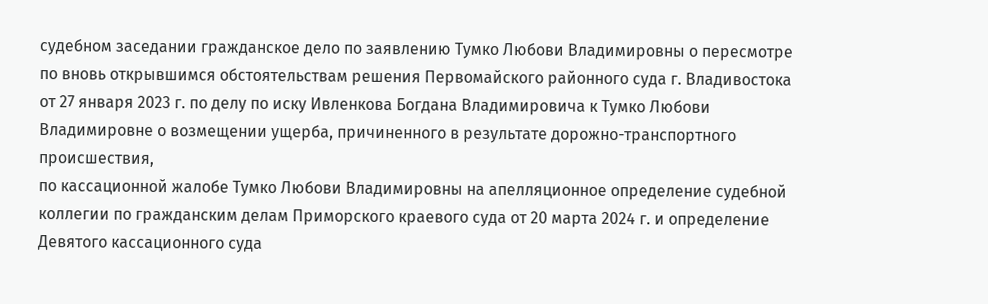судебном заседании гражданское дело по заявлению Тумко Любови Владимировны о пересмотре по вновь открывшимся обстоятельствам решения Первомайского районного суда г. Владивостока от 27 января 2023 г. по делу по иску Ивленкова Богдана Владимировича к Тумко Любови Владимировне о возмещении ущерба, причиненного в результате дорожно-транспортного происшествия,
по кассационной жалобе Тумко Любови Владимировны на апелляционное определение судебной коллегии по гражданским делам Приморского краевого суда от 20 марта 2024 г. и определение Девятого кассационного суда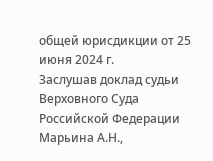общей юрисдикции от 25 июня 2024 г.
Заслушав доклад судьи Верховного Суда Российской Федерации Марьина А.Н.,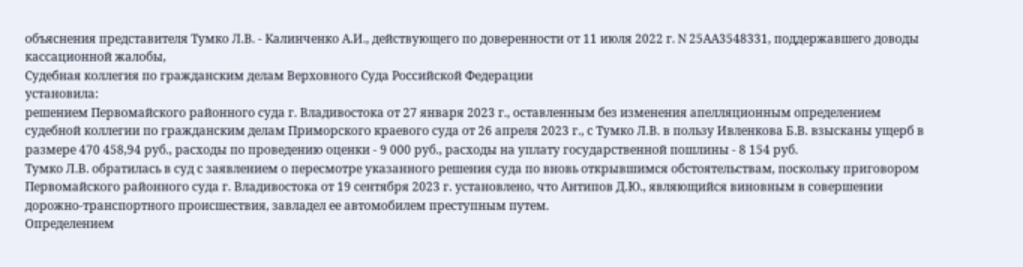объяснения представителя Тумко Л.В. - Калинченко А.И., действующего по доверенности от 11 июля 2022 г. N 25АА3548331, поддержавшего доводы кассационной жалобы,
Судебная коллегия по гражданским делам Верховного Суда Российской Федерации
установила:
решением Первомайского районного суда г. Владивостока от 27 января 2023 г., оставленным без изменения апелляционным определением судебной коллегии по гражданским делам Приморского краевого суда от 26 апреля 2023 г., с Тумко Л.В. в пользу Ивленкова Б.В. взысканы ущерб в размере 470 458,94 руб., расходы по проведению оценки - 9 000 руб., расходы на уплату государственной пошлины - 8 154 руб.
Тумко Л.В. обратилась в суд с заявлением о пересмотре указанного решения суда по вновь открывшимся обстоятельствам, поскольку приговором Первомайского районного суда г. Владивостока от 19 сентября 2023 г. установлено, что Антипов Д.Ю., являющийся виновным в совершении дорожно-транспортного происшествия, завладел ее автомобилем преступным путем.
Определением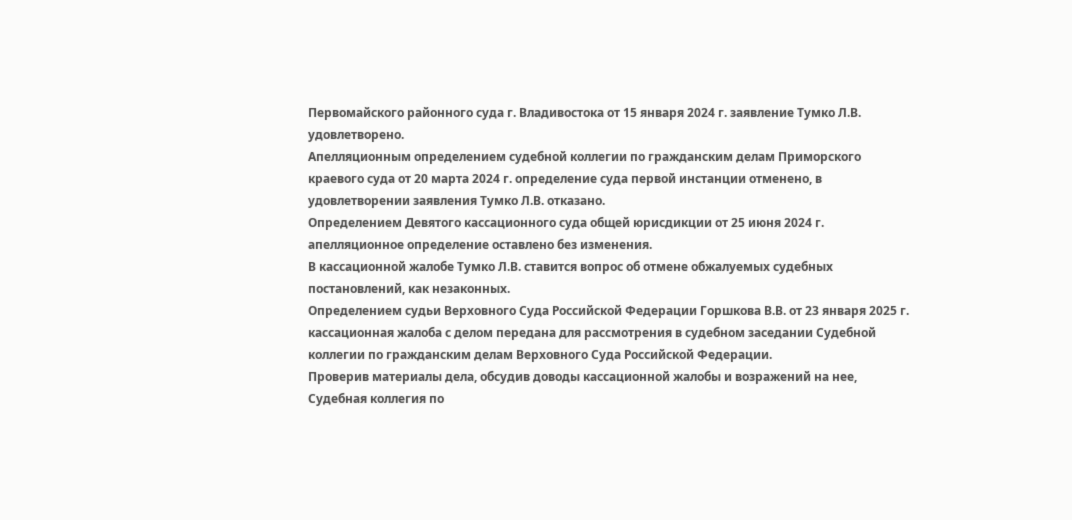Первомайского районного суда г. Владивостока от 15 января 2024 г. заявление Тумко Л.В. удовлетворено.
Апелляционным определением судебной коллегии по гражданским делам Приморского краевого суда от 20 марта 2024 г. определение суда первой инстанции отменено, в удовлетворении заявления Тумко Л.В. отказано.
Определением Девятого кассационного суда общей юрисдикции от 25 июня 2024 г. апелляционное определение оставлено без изменения.
В кассационной жалобе Тумко Л.В. ставится вопрос об отмене обжалуемых судебных постановлений, как незаконных.
Определением судьи Верховного Суда Российской Федерации Горшкова В.В. от 23 января 2025 г. кассационная жалоба с делом передана для рассмотрения в судебном заседании Судебной коллегии по гражданским делам Верховного Суда Российской Федерации.
Проверив материалы дела, обсудив доводы кассационной жалобы и возражений на нее, Судебная коллегия по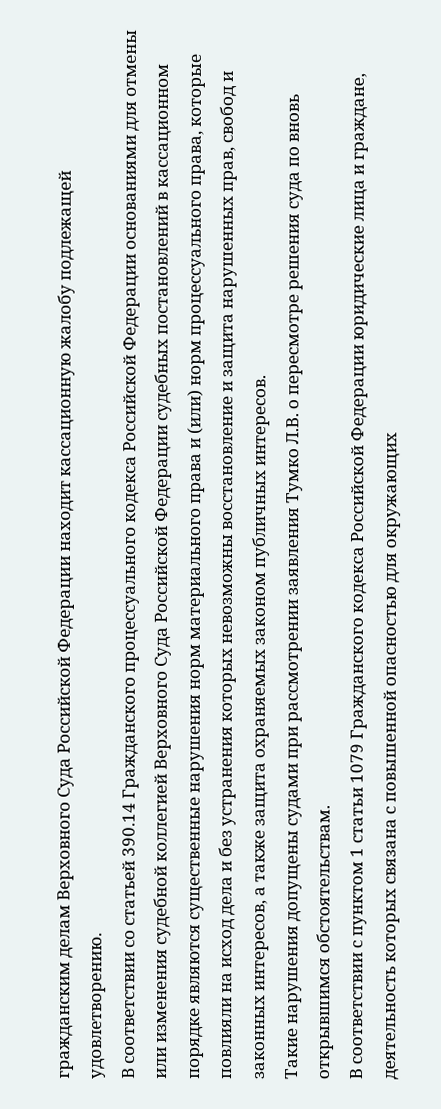гражданским делам Верховного Суда Российской Федерации находит кассационную жалобу подлежащей удовлетворению.
В соответствии со статьей 390.14 Гражданского процессуального кодекса Российской Федерации основаниями для отмены или изменения судебной коллегией Верховного Суда Российской Федерации судебных постановлений в кассационном порядке являются существенные нарушения норм материального права и (или) норм процессуального права, которые повлияли на исход дела и без устранения которых невозможны восстановление и защита нарушенных прав, свобод и законных интересов, а также защита охраняемых законом публичных интересов.
Такие нарушения допущены судами при рассмотрении заявления Тумко Л.В. о пересмотре решения суда по вновь открывшимся обстоятельствам.
В соответствии с пунктом 1 статьи 1079 Гражданского кодекса Российской Федерации юридические лица и граждане, деятельность которых связана с повышенной опасностью для окружающих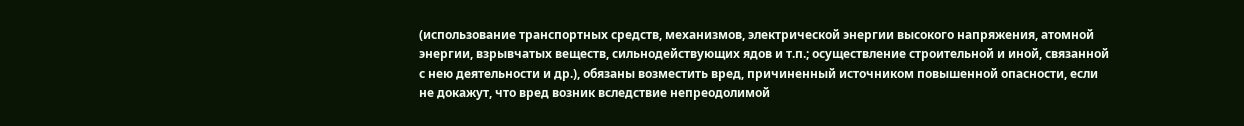(использование транспортных средств, механизмов, электрической энергии высокого напряжения, атомной энергии, взрывчатых веществ, сильнодействующих ядов и т.п.; осуществление строительной и иной, связанной с нею деятельности и др.), обязаны возместить вред, причиненный источником повышенной опасности, если не докажут, что вред возник вследствие непреодолимой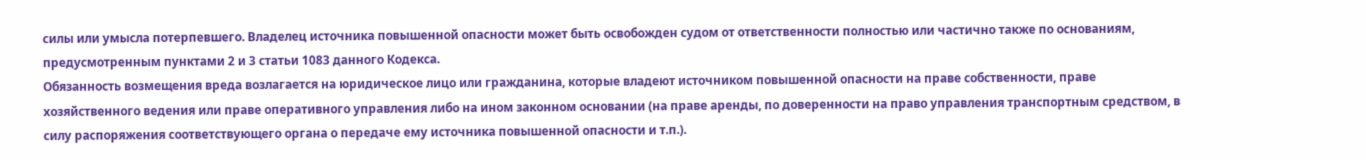силы или умысла потерпевшего. Владелец источника повышенной опасности может быть освобожден судом от ответственности полностью или частично также по основаниям, предусмотренным пунктами 2 и 3 статьи 1083 данного Кодекса.
Обязанность возмещения вреда возлагается на юридическое лицо или гражданина, которые владеют источником повышенной опасности на праве собственности, праве хозяйственного ведения или праве оперативного управления либо на ином законном основании (на праве аренды, по доверенности на право управления транспортным средством, в силу распоряжения соответствующего органа о передаче ему источника повышенной опасности и т.п.).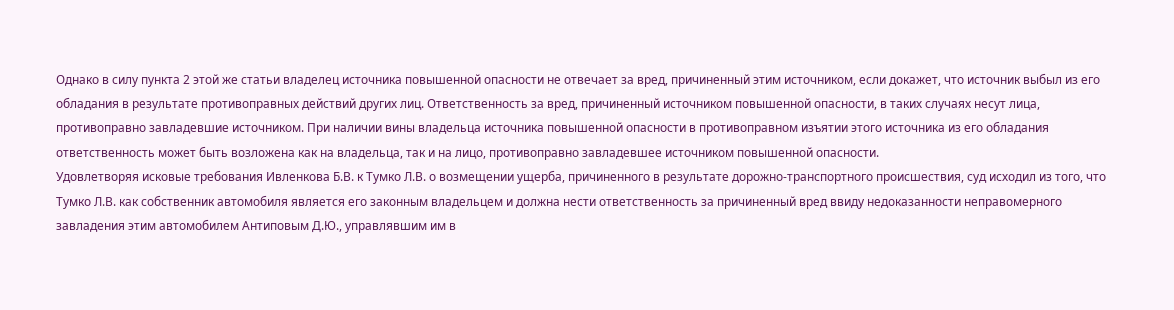Однако в силу пункта 2 этой же статьи владелец источника повышенной опасности не отвечает за вред, причиненный этим источником, если докажет, что источник выбыл из его обладания в результате противоправных действий других лиц. Ответственность за вред, причиненный источником повышенной опасности, в таких случаях несут лица, противоправно завладевшие источником. При наличии вины владельца источника повышенной опасности в противоправном изъятии этого источника из его обладания ответственность может быть возложена как на владельца, так и на лицо, противоправно завладевшее источником повышенной опасности.
Удовлетворяя исковые требования Ивленкова Б.В. к Тумко Л.В. о возмещении ущерба, причиненного в результате дорожно-транспортного происшествия, суд исходил из того, что Тумко Л.В. как собственник автомобиля является его законным владельцем и должна нести ответственность за причиненный вред ввиду недоказанности неправомерного завладения этим автомобилем Антиповым Д.Ю., управлявшим им в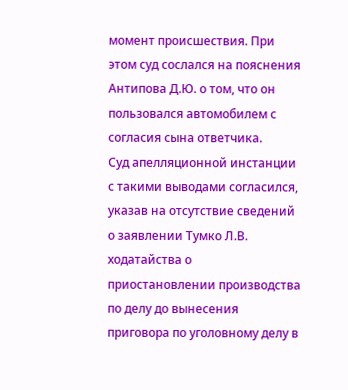момент происшествия. При этом суд сослался на пояснения Антипова Д.Ю. о том, что он пользовался автомобилем с согласия сына ответчика.
Суд апелляционной инстанции с такими выводами согласился, указав на отсутствие сведений о заявлении Тумко Л.В. ходатайства о приостановлении производства по делу до вынесения приговора по уголовному делу в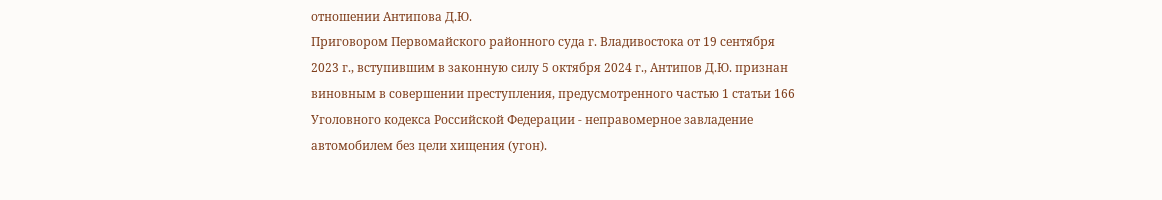отношении Антипова Д.Ю.
Приговором Первомайского районного суда г. Владивостока от 19 сентября 2023 г., вступившим в законную силу 5 октября 2024 г., Антипов Д.Ю. признан виновным в совершении преступления, предусмотренного частью 1 статьи 166 Уголовного кодекса Российской Федерации - неправомерное завладение автомобилем без цели хищения (угон).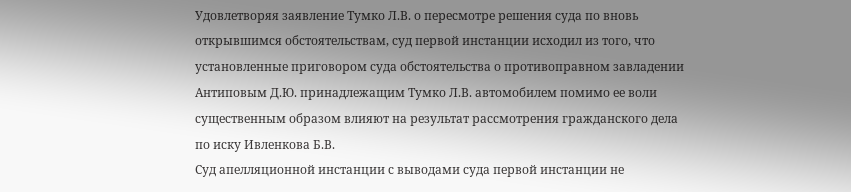Удовлетворяя заявление Тумко Л.В. о пересмотре решения суда по вновь открывшимся обстоятельствам, суд первой инстанции исходил из того, что установленные приговором суда обстоятельства о противоправном завладении Антиповым Д.Ю. принадлежащим Тумко Л.В. автомобилем помимо ее воли существенным образом влияют на результат рассмотрения гражданского дела по иску Ивленкова Б.В.
Суд апелляционной инстанции с выводами суда первой инстанции не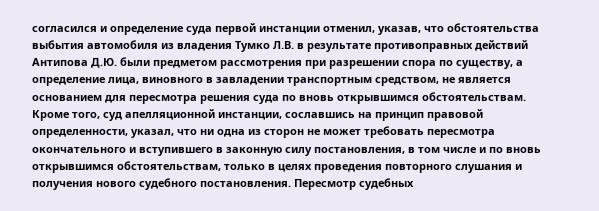согласился и определение суда первой инстанции отменил, указав, что обстоятельства выбытия автомобиля из владения Тумко Л.В. в результате противоправных действий Антипова Д.Ю. были предметом рассмотрения при разрешении спора по существу, а определение лица, виновного в завладении транспортным средством, не является основанием для пересмотра решения суда по вновь открывшимся обстоятельствам.
Кроме того, суд апелляционной инстанции, сославшись на принцип правовой определенности, указал, что ни одна из сторон не может требовать пересмотра окончательного и вступившего в законную силу постановления, в том числе и по вновь открывшимся обстоятельствам, только в целях проведения повторного слушания и получения нового судебного постановления. Пересмотр судебных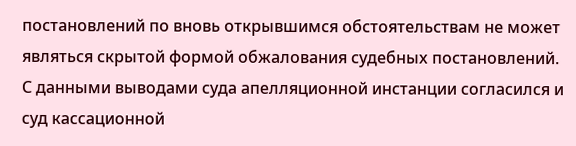постановлений по вновь открывшимся обстоятельствам не может являться скрытой формой обжалования судебных постановлений.
С данными выводами суда апелляционной инстанции согласился и суд кассационной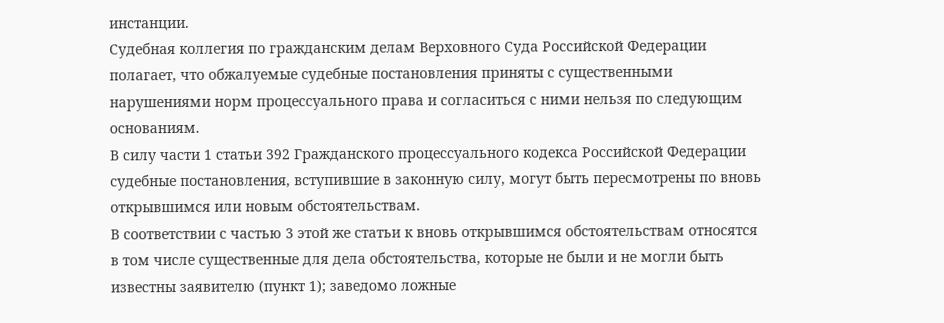инстанции.
Судебная коллегия по гражданским делам Верховного Суда Российской Федерации полагает, что обжалуемые судебные постановления приняты с существенными нарушениями норм процессуального права и согласиться с ними нельзя по следующим основаниям.
В силу части 1 статьи 392 Гражданского процессуального кодекса Российской Федерации судебные постановления, вступившие в законную силу, могут быть пересмотрены по вновь открывшимся или новым обстоятельствам.
В соответствии с частью 3 этой же статьи к вновь открывшимся обстоятельствам относятся в том числе существенные для дела обстоятельства, которые не были и не могли быть известны заявителю (пункт 1); заведомо ложные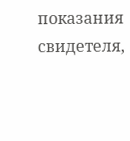показания свидетеля,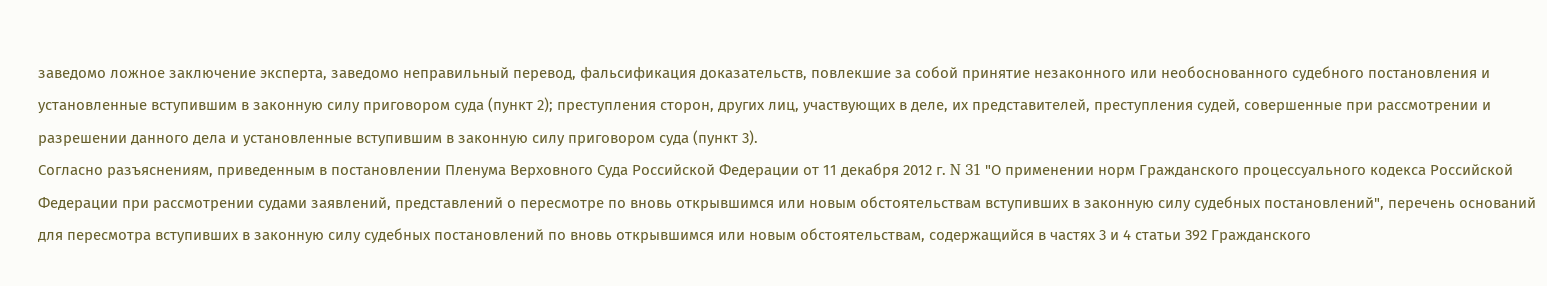заведомо ложное заключение эксперта, заведомо неправильный перевод, фальсификация доказательств, повлекшие за собой принятие незаконного или необоснованного судебного постановления и установленные вступившим в законную силу приговором суда (пункт 2); преступления сторон, других лиц, участвующих в деле, их представителей, преступления судей, совершенные при рассмотрении и разрешении данного дела и установленные вступившим в законную силу приговором суда (пункт 3).
Согласно разъяснениям, приведенным в постановлении Пленума Верховного Суда Российской Федерации от 11 декабря 2012 г. N 31 "О применении норм Гражданского процессуального кодекса Российской Федерации при рассмотрении судами заявлений, представлений о пересмотре по вновь открывшимся или новым обстоятельствам вступивших в законную силу судебных постановлений", перечень оснований для пересмотра вступивших в законную силу судебных постановлений по вновь открывшимся или новым обстоятельствам, содержащийся в частях 3 и 4 статьи 392 Гражданского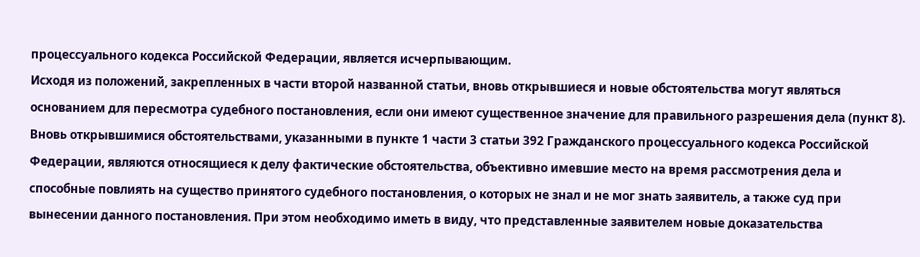процессуального кодекса Российской Федерации, является исчерпывающим.
Исходя из положений, закрепленных в части второй названной статьи, вновь открывшиеся и новые обстоятельства могут являться основанием для пересмотра судебного постановления, если они имеют существенное значение для правильного разрешения дела (пункт 8).
Вновь открывшимися обстоятельствами, указанными в пункте 1 части 3 статьи 392 Гражданского процессуального кодекса Российской Федерации, являются относящиеся к делу фактические обстоятельства, объективно имевшие место на время рассмотрения дела и способные повлиять на существо принятого судебного постановления, о которых не знал и не мог знать заявитель, а также суд при вынесении данного постановления. При этом необходимо иметь в виду, что представленные заявителем новые доказательства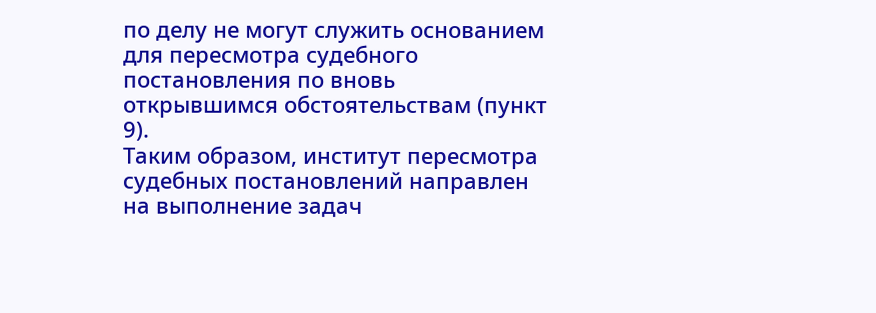по делу не могут служить основанием для пересмотра судебного постановления по вновь открывшимся обстоятельствам (пункт 9).
Таким образом, институт пересмотра судебных постановлений направлен на выполнение задач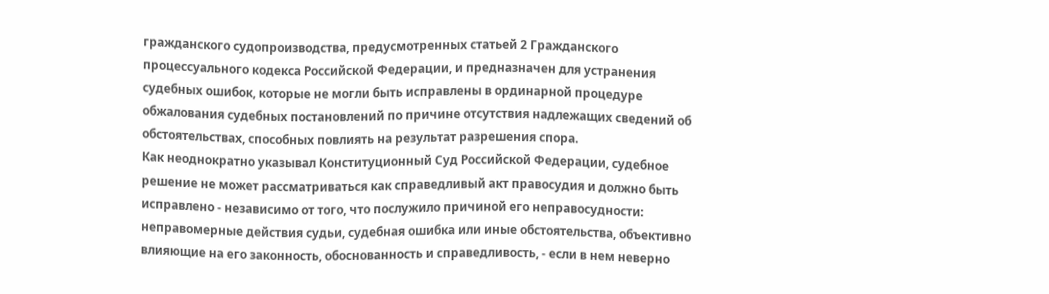гражданского судопроизводства, предусмотренных статьей 2 Гражданского процессуального кодекса Российской Федерации, и предназначен для устранения судебных ошибок, которые не могли быть исправлены в ординарной процедуре обжалования судебных постановлений по причине отсутствия надлежащих сведений об обстоятельствах, способных повлиять на результат разрешения спора.
Как неоднократно указывал Конституционный Суд Российской Федерации, судебное решение не может рассматриваться как справедливый акт правосудия и должно быть исправлено - независимо от того, что послужило причиной его неправосудности: неправомерные действия судьи, судебная ошибка или иные обстоятельства, объективно влияющие на его законность, обоснованность и справедливость, - если в нем неверно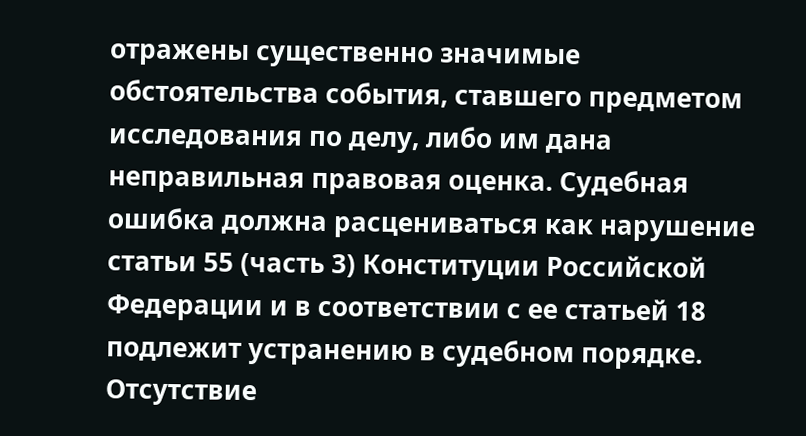отражены существенно значимые обстоятельства события, ставшего предметом исследования по делу, либо им дана неправильная правовая оценка. Судебная ошибка должна расцениваться как нарушение статьи 55 (часть 3) Конституции Российской Федерации и в соответствии с ее статьей 18 подлежит устранению в судебном порядке. Отсутствие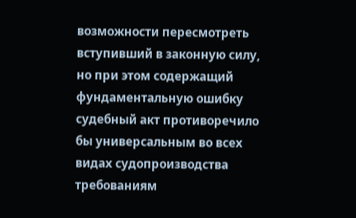возможности пересмотреть вступивший в законную силу, но при этом содержащий фундаментальную ошибку судебный акт противоречило бы универсальным во всех видах судопроизводства требованиям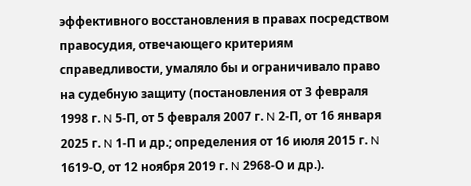эффективного восстановления в правах посредством правосудия, отвечающего критериям справедливости, умаляло бы и ограничивало право на судебную защиту (постановления от 3 февраля 1998 г. N 5-П, от 5 февраля 2007 г. N 2-П, от 16 января 2025 г. N 1-П и др.; определения от 16 июля 2015 г. N 1619-О, от 12 ноября 2019 г. N 2968-О и др.).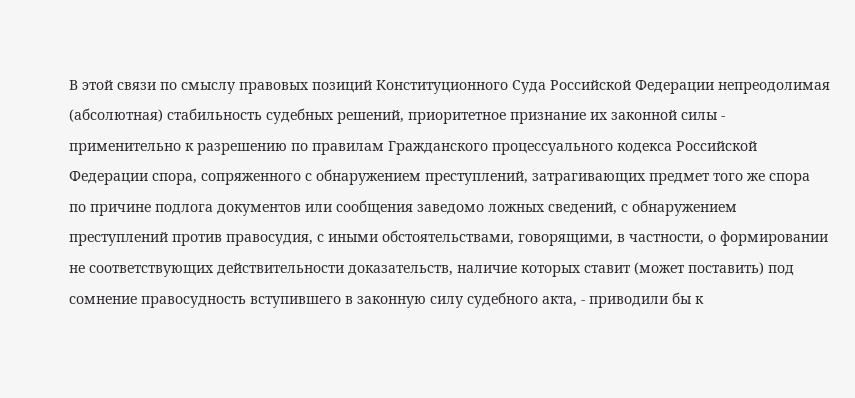В этой связи по смыслу правовых позиций Конституционного Суда Российской Федерации непреодолимая (абсолютная) стабильность судебных решений, приоритетное признание их законной силы - применительно к разрешению по правилам Гражданского процессуального кодекса Российской Федерации спора, сопряженного с обнаружением преступлений, затрагивающих предмет того же спора по причине подлога документов или сообщения заведомо ложных сведений, с обнаружением преступлений против правосудия, с иными обстоятельствами, говорящими, в частности, о формировании не соответствующих действительности доказательств, наличие которых ставит (может поставить) под сомнение правосудность вступившего в законную силу судебного акта, - приводили бы к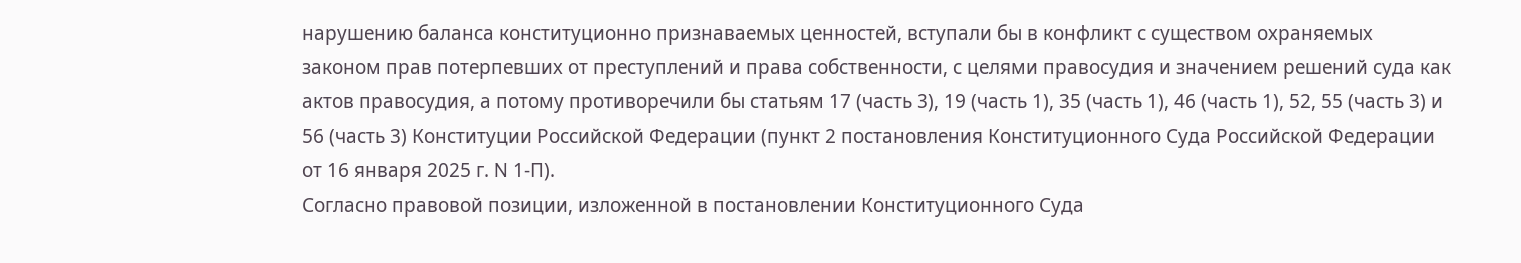нарушению баланса конституционно признаваемых ценностей, вступали бы в конфликт с существом охраняемых законом прав потерпевших от преступлений и права собственности, с целями правосудия и значением решений суда как актов правосудия, а потому противоречили бы статьям 17 (часть 3), 19 (часть 1), 35 (часть 1), 46 (часть 1), 52, 55 (часть 3) и 56 (часть 3) Конституции Российской Федерации (пункт 2 постановления Конституционного Суда Российской Федерации от 16 января 2025 г. N 1-П).
Согласно правовой позиции, изложенной в постановлении Конституционного Суда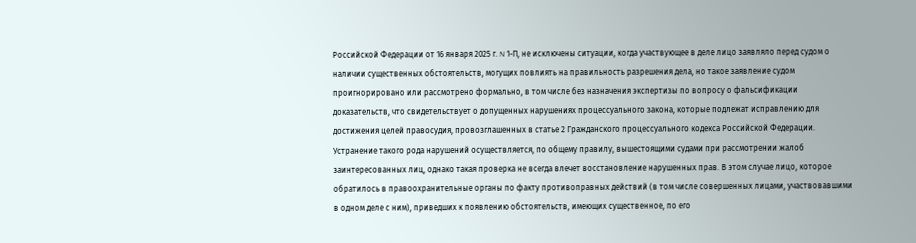Российской Федерации от 16 января 2025 г. N 1-П, не исключены ситуации, когда участвующее в деле лицо заявляло перед судом о наличии существенных обстоятельств, могущих повлиять на правильность разрешения дела, но такое заявление судом проигнорировано или рассмотрено формально, в том числе без назначения экспертизы по вопросу о фальсификации доказательств, что свидетельствует о допущенных нарушениях процессуального закона, которые подлежат исправлению для достижения целей правосудия, провозглашенных в статье 2 Гражданского процессуального кодекса Российской Федерации. Устранение такого рода нарушений осуществляется, по общему правилу, вышестоящими судами при рассмотрении жалоб заинтересованных лиц, однако такая проверка не всегда влечет восстановление нарушенных прав. В этом случае лицо, которое обратилось в правоохранительные органы по факту противоправных действий (в том числе совершенных лицами, участвовавшими в одном деле с ним), приведших к появлению обстоятельств, имеющих существенное, по его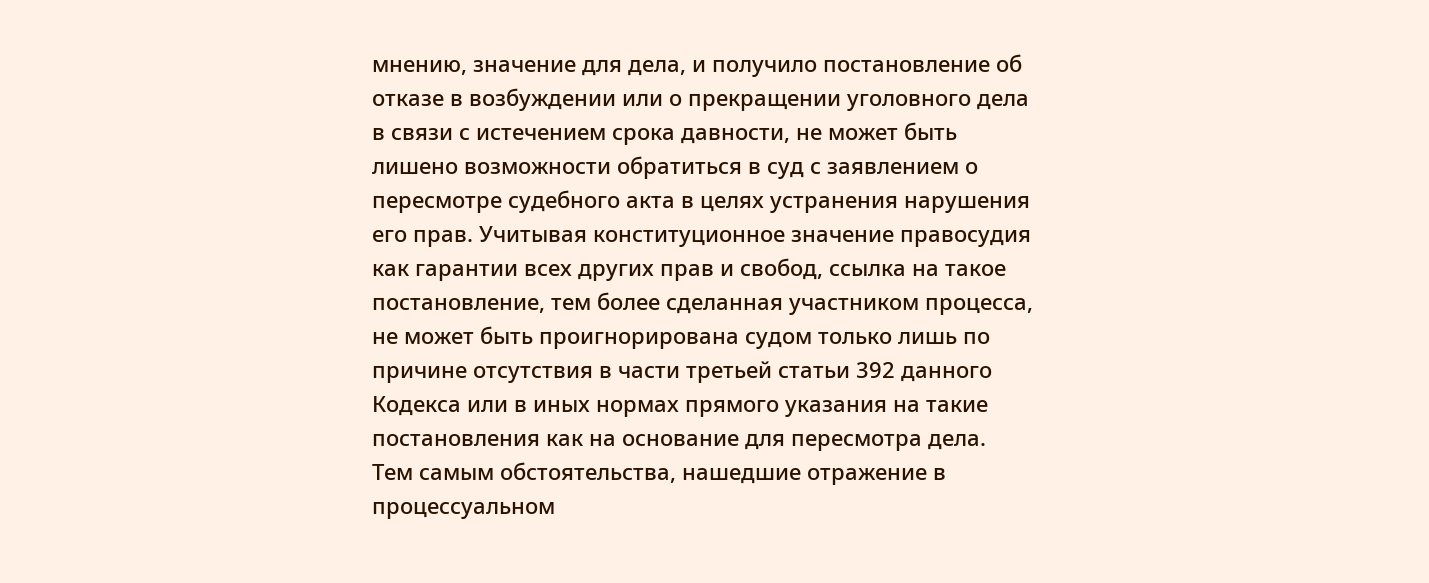мнению, значение для дела, и получило постановление об отказе в возбуждении или о прекращении уголовного дела в связи с истечением срока давности, не может быть лишено возможности обратиться в суд с заявлением о пересмотре судебного акта в целях устранения нарушения его прав. Учитывая конституционное значение правосудия как гарантии всех других прав и свобод, ссылка на такое постановление, тем более сделанная участником процесса, не может быть проигнорирована судом только лишь по причине отсутствия в части третьей статьи 392 данного Кодекса или в иных нормах прямого указания на такие постановления как на основание для пересмотра дела.
Тем самым обстоятельства, нашедшие отражение в процессуальном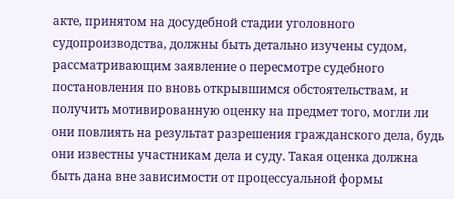акте, принятом на досудебной стадии уголовного судопроизводства, должны быть детально изучены судом, рассматривающим заявление о пересмотре судебного постановления по вновь открывшимся обстоятельствам, и получить мотивированную оценку на предмет того, могли ли они повлиять на результат разрешения гражданского дела, будь они известны участникам дела и суду. Такая оценка должна быть дана вне зависимости от процессуальной формы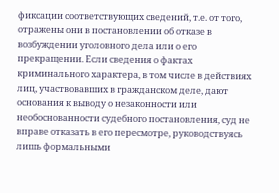фиксации соответствующих сведений, т.е. от того, отражены они в постановлении об отказе в возбуждении уголовного дела или о его прекращении. Если сведения о фактах криминального характера, в том числе в действиях лиц, участвовавших в гражданском деле, дают основания к выводу о незаконности или необоснованности судебного постановления, суд не вправе отказать в его пересмотре, руководствуясь лишь формальными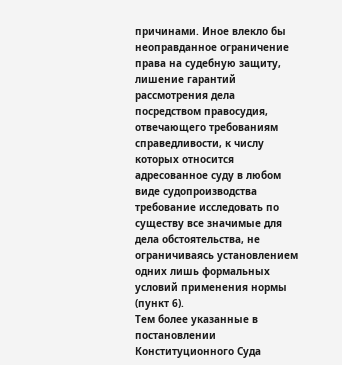причинами. Иное влекло бы неоправданное ограничение права на судебную защиту, лишение гарантий рассмотрения дела посредством правосудия, отвечающего требованиям справедливости, к числу которых относится адресованное суду в любом виде судопроизводства требование исследовать по существу все значимые для дела обстоятельства, не ограничиваясь установлением одних лишь формальных условий применения нормы (пункт 6).
Тем более указанные в постановлении Конституционного Суда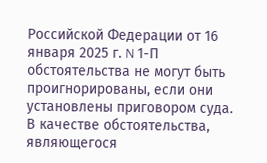Российской Федерации от 16 января 2025 г. N 1-П обстоятельства не могут быть проигнорированы, если они установлены приговором суда.
В качестве обстоятельства, являющегося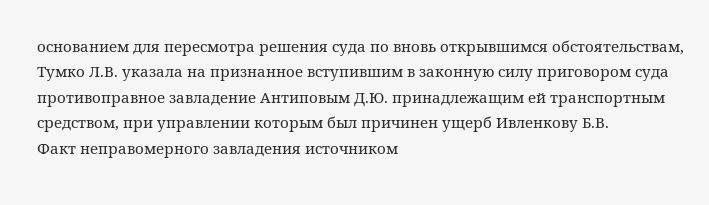основанием для пересмотра решения суда по вновь открывшимся обстоятельствам, Тумко Л.В. указала на признанное вступившим в законную силу приговором суда противоправное завладение Антиповым Д.Ю. принадлежащим ей транспортным средством, при управлении которым был причинен ущерб Ивленкову Б.В.
Факт неправомерного завладения источником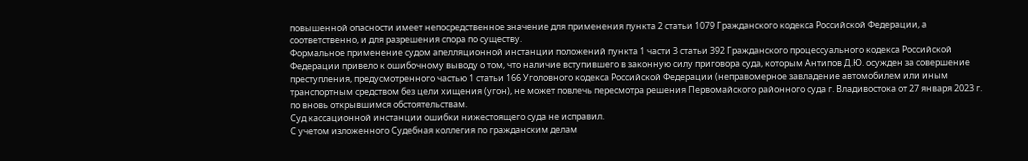повышенной опасности имеет непосредственное значение для применения пункта 2 статьи 1079 Гражданского кодекса Российской Федерации, а соответственно, и для разрешения спора по существу.
Формальное применение судом апелляционной инстанции положений пункта 1 части 3 статьи 392 Гражданского процессуального кодекса Российской Федерации привело к ошибочному выводу о том, что наличие вступившего в законную силу приговора суда, которым Антипов Д.Ю. осужден за совершение преступления, предусмотренного частью 1 статьи 166 Уголовного кодекса Российской Федерации (неправомерное завладение автомобилем или иным транспортным средством без цели хищения (угон), не может повлечь пересмотра решения Первомайского районного суда г. Владивостока от 27 января 2023 г. по вновь открывшимся обстоятельствам.
Суд кассационной инстанции ошибки нижестоящего суда не исправил.
С учетом изложенного Судебная коллегия по гражданским делам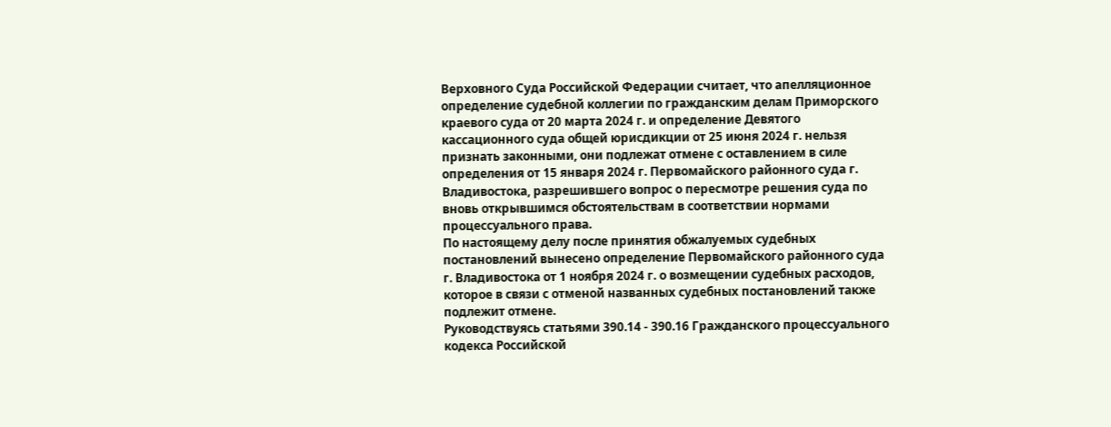Верховного Суда Российской Федерации считает, что апелляционное определение судебной коллегии по гражданским делам Приморского краевого суда от 20 марта 2024 г. и определение Девятого кассационного суда общей юрисдикции от 25 июня 2024 г. нельзя признать законными, они подлежат отмене с оставлением в силе определения от 15 января 2024 г. Первомайского районного суда г. Владивостока, разрешившего вопрос о пересмотре решения суда по вновь открывшимся обстоятельствам в соответствии нормами процессуального права.
По настоящему делу после принятия обжалуемых судебных постановлений вынесено определение Первомайского районного суда г. Владивостока от 1 ноября 2024 г. о возмещении судебных расходов, которое в связи с отменой названных судебных постановлений также подлежит отмене.
Руководствуясь статьями 390.14 - 390.16 Гражданского процессуального кодекса Российской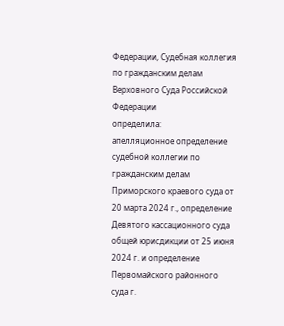Федерации, Судебная коллегия по гражданским делам Верховного Суда Российской Федерации
определила:
апелляционное определение судебной коллегии по гражданским делам Приморского краевого суда от 20 марта 2024 г., определение Девятого кассационного суда общей юрисдикции от 25 июня 2024 г. и определение Первомайского районного суда г.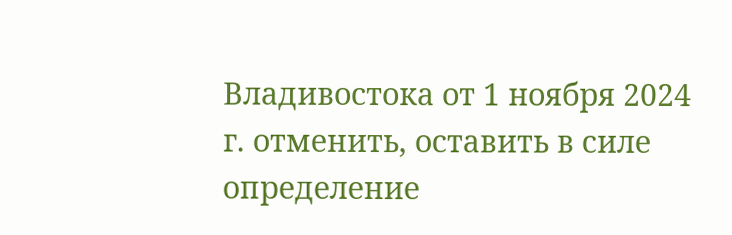Владивостока от 1 ноября 2024 г. отменить, оставить в силе определение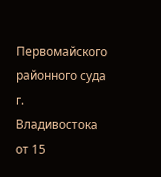Первомайского районного суда г. Владивостока от 15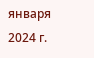января 2024 г.